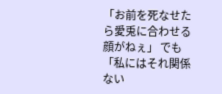「お前を死なせたら愛兎に合わせる顔がねぇ」 でも 「私にはそれ関係ない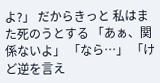よ?」 だからきっと 私はまた死のうとする 「あぁ、関係ないよ」 「なら…」 「けど逆を言え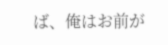ば、俺はお前が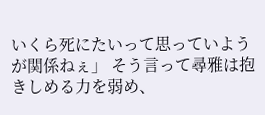いくら死にたいって思っていようが関係ねぇ」 そう言って尋雅は抱きしめる力を弱め、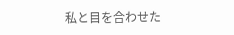私と目を合わせた